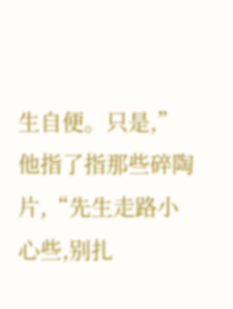生自便。只是,”他指了指那些碎陶片,“先生走路小心些,别扎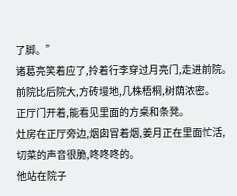了脚。”
诸葛亮笑着应了,拎着行李穿过月亮门,走进前院。
前院比后院大,方砖墁地,几株梧桐,树荫浓密。
正厅门开着,能看见里面的方桌和条凳。
灶房在正厅旁边,烟囱冒着烟,姜月正在里面忙活,切菜的声音很脆,咚咚咚的。
他站在院子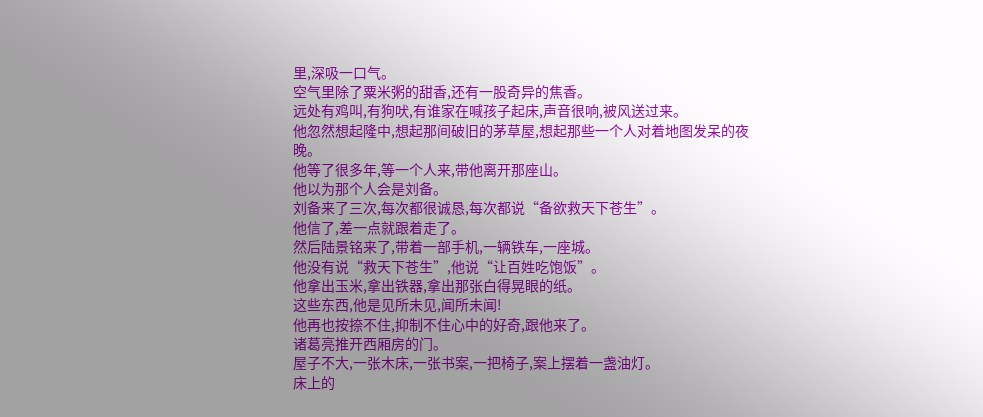里,深吸一口气。
空气里除了粟米粥的甜香,还有一股奇异的焦香。
远处有鸡叫,有狗吠,有谁家在喊孩子起床,声音很响,被风送过来。
他忽然想起隆中,想起那间破旧的茅草屋,想起那些一个人对着地图发呆的夜晚。
他等了很多年,等一个人来,带他离开那座山。
他以为那个人会是刘备。
刘备来了三次,每次都很诚恳,每次都说“备欲救天下苍生”。
他信了,差一点就跟着走了。
然后陆景铭来了,带着一部手机,一辆铁车,一座城。
他没有说“救天下苍生”,他说“让百姓吃饱饭”。
他拿出玉米,拿出铁器,拿出那张白得晃眼的纸。
这些东西,他是见所未见,闻所未闻!
他再也按捺不住,抑制不住心中的好奇,跟他来了。
诸葛亮推开西厢房的门。
屋子不大,一张木床,一张书案,一把椅子,案上摆着一盏油灯。
床上的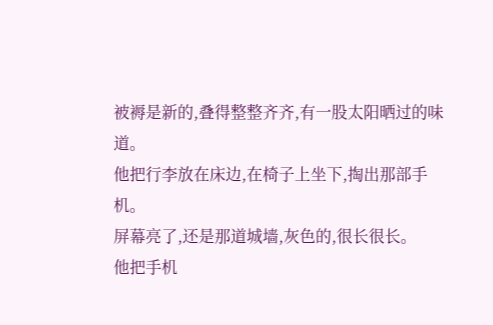被褥是新的,叠得整整齐齐,有一股太阳晒过的味道。
他把行李放在床边,在椅子上坐下,掏出那部手机。
屏幕亮了,还是那道城墙,灰色的,很长很长。
他把手机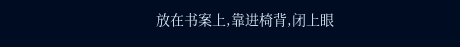放在书案上,靠进椅背,闭上眼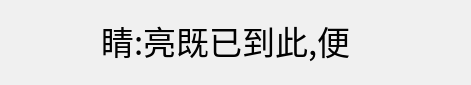睛:亮既已到此,便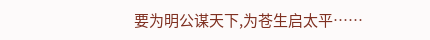要为明公谋天下,为苍生启太平……